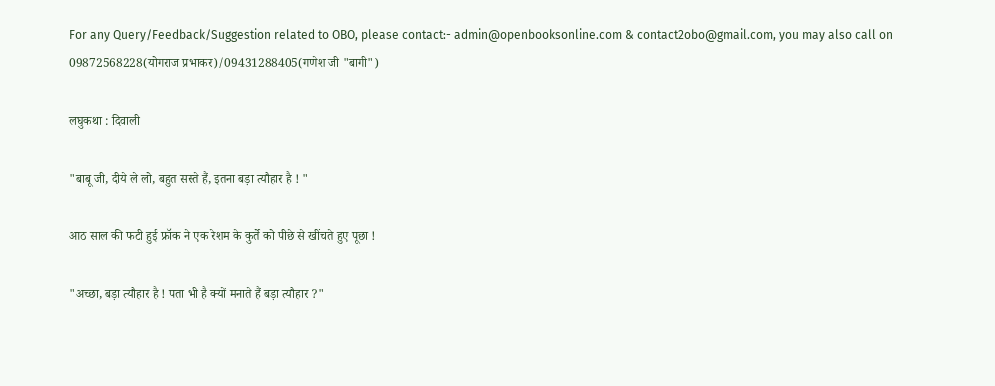For any Query/Feedback/Suggestion related to OBO, please contact:- admin@openbooksonline.com & contact2obo@gmail.com, you may also call on 09872568228(योगराज प्रभाकर)/09431288405(गणेश जी "बागी")

लघुकथा : दिवाली

"बाबू जी, दीये ले लो, बहुत सस्ते हैं, इतना बड़ा त्यौहार है ! "

आठ साल की फटी हुई फ्रॉक ने एक रेशम के कुर्ते को पीछे से खींचते हुए पूछा !

"अच्छा, बड़ा त्यौहार है ! पता भी है क्यों मनाते हैं बड़ा त्यौहार ?"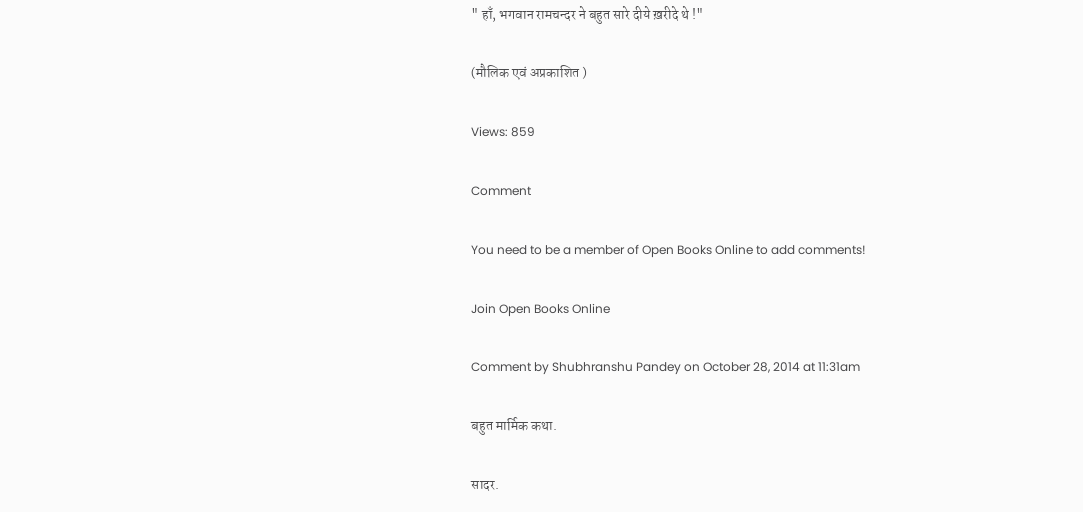" हाँ, भगवान रामचन्दर ने बहुत सारे दीये ख़रीदे थे !"

(मौलिक एवं अप्रकाशित )

Views: 859

Comment

You need to be a member of Open Books Online to add comments!

Join Open Books Online

Comment by Shubhranshu Pandey on October 28, 2014 at 11:31am

बहुत मार्मिक कथा.

सादर.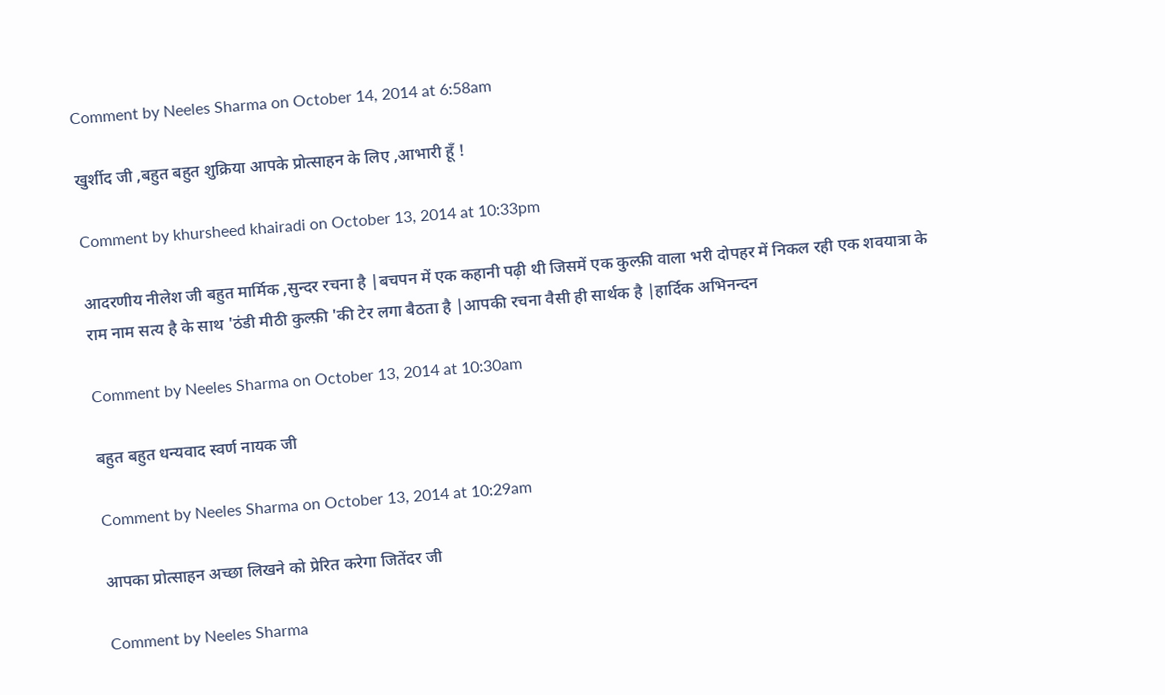Comment by Neeles Sharma on October 14, 2014 at 6:58am

खुर्शीद जी ,बहुत बहुत शुक्रिया आपके प्रोत्साहन के लिए ,आभारी हूँ !

Comment by khursheed khairadi on October 13, 2014 at 10:33pm

आदरणीय नीलेश जी बहुत मार्मिक ,सुन्दर रचना है |बचपन में एक कहानी पढ़ी थी जिसमें एक कुल्फ़ी वाला भरी दोपहर में निकल रही एक शवयात्रा के राम नाम सत्य है के साथ 'ठंडी मीठी कुल्फ़ी 'की टेर लगा बैठता है |आपकी रचना वैसी ही सार्थक है |हार्दिक अभिनन्दन

Comment by Neeles Sharma on October 13, 2014 at 10:30am

बहुत बहुत धन्यवाद स्वर्ण नायक जी

Comment by Neeles Sharma on October 13, 2014 at 10:29am

आपका प्रोत्साहन अच्छा लिखने को प्रेरित करेगा जितेंदर जी

Comment by Neeles Sharma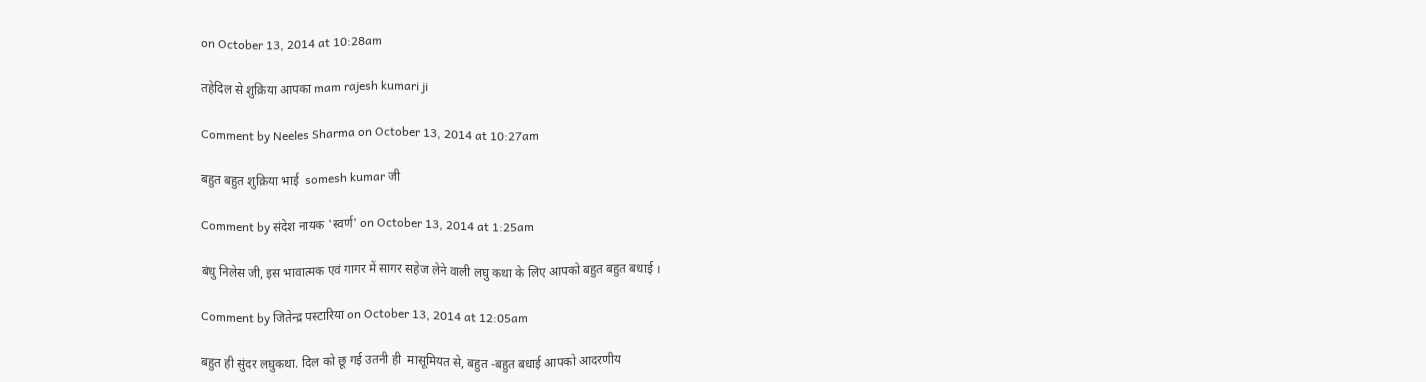on October 13, 2014 at 10:28am

तहेदिल से शुक्रिया आपका mam rajesh kumari ji

Comment by Neeles Sharma on October 13, 2014 at 10:27am

बहुत बहुत शुक्रिया भाई  somesh kumar जी

Comment by संदेश नायक 'स्वर्ण' on October 13, 2014 at 1:25am

बंधु निलेस जी, इस भावात्मक एवं गागर में सागर सहेज लेने वाली लघु कथा के लिए आपको बहुत बहुत बधाई ।

Comment by जितेन्द्र पस्टारिया on October 13, 2014 at 12:05am

बहुत ही सुंदर लघुकथा. दिल को छू गई उतनी ही  मासूमियत से, बहुत -बहुत बधाई आपको आदरणीय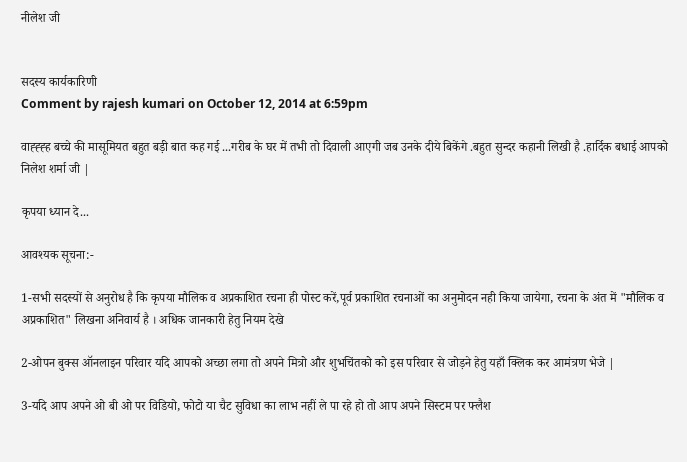नीलेश जी


सदस्य कार्यकारिणी
Comment by rajesh kumari on October 12, 2014 at 6:59pm

वाह्ह्ह्ह बच्चे की मासूमियत बहुत बड़ी बात कह गई ...गरीब के घर में तभी तो दिवाली आएगी जब उनके दीये बिकेंगे .बहुत सुन्दर कहानी लिखी है .हार्दिक बधाई आपको निलेश शर्मा जी |

कृपया ध्यान दे...

आवश्यक सूचना:-

1-सभी सदस्यों से अनुरोध है कि कृपया मौलिक व अप्रकाशित रचना ही पोस्ट करें,पूर्व प्रकाशित रचनाओं का अनुमोदन नही किया जायेगा, रचना के अंत में "मौलिक व अप्रकाशित" लिखना अनिवार्य है । अधिक जानकारी हेतु नियम देखे

2-ओपन बुक्स ऑनलाइन परिवार यदि आपको अच्छा लगा तो अपने मित्रो और शुभचिंतको को इस परिवार से जोड़ने हेतु यहाँ क्लिक कर आमंत्रण भेजे |

3-यदि आप अपने ओ बी ओ पर विडियो, फोटो या चैट सुविधा का लाभ नहीं ले पा रहे हो तो आप अपने सिस्टम पर फ्लैश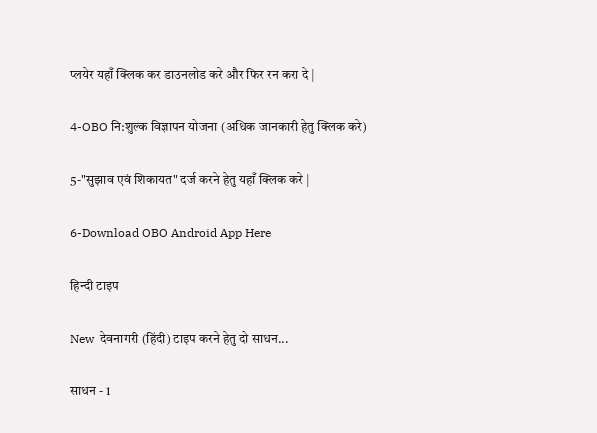प्लयेर यहाँ क्लिक कर डाउनलोड करे और फिर रन करा दे |

4-OBO नि:शुल्क विज्ञापन योजना (अधिक जानकारी हेतु क्लिक करे)

5-"सुझाव एवं शिकायत" दर्ज करने हेतु यहाँ क्लिक करे |

6-Download OBO Android App Here

हिन्दी टाइप

New  देवनागरी (हिंदी) टाइप करने हेतु दो साधन...

साधन - 1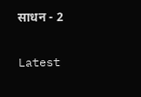साधन - 2

Latest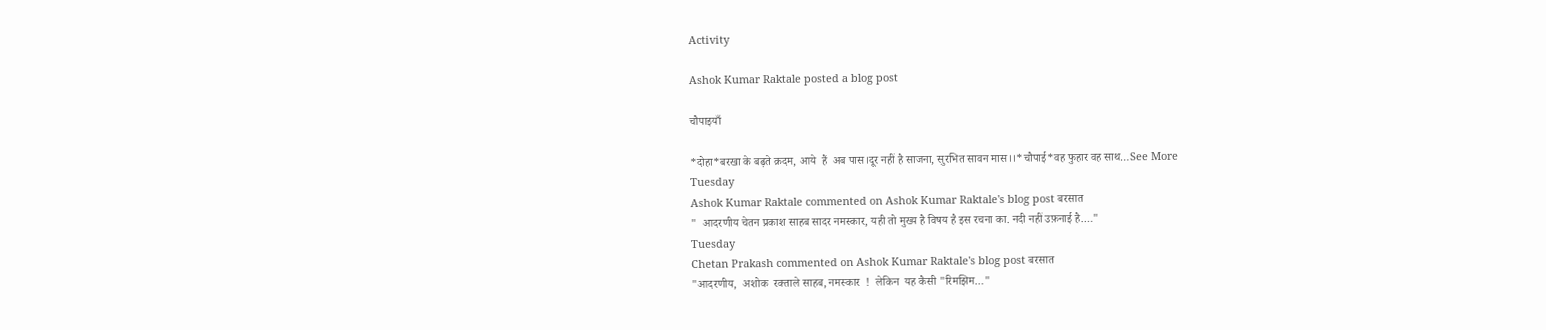Activity

Ashok Kumar Raktale posted a blog post

चौपाइयाँ

*दोहा*बरखा के बढ़ते क़दम, आये  हैं  अब पास।दूर नहीं है साजना, सुरभित सावन मास।।*चौपाई*वह फुहार वह साथ…See More
Tuesday
Ashok Kumar Raktale commented on Ashok Kumar Raktale's blog post बरसात
"  आदरणीय चेतन प्रकाश साहब सादर नमस्कार, यही तो मुख्य है विषय है इस रचना का. नदी नहीं उफ़नाई है.…"
Tuesday
Chetan Prakash commented on Ashok Kumar Raktale's blog post बरसात
"आदरणीय,  अशोक  रक्ताले साहब, नमस्कार  !  लेकिन  यह कैसी "रिमझिम…"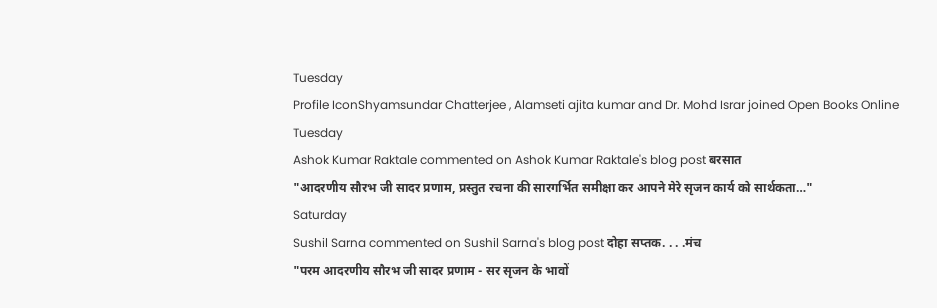Tuesday
Profile IconShyamsundar Chatterjee , Alamseti ajita kumar and Dr. Mohd Israr joined Open Books Online
Tuesday
Ashok Kumar Raktale commented on Ashok Kumar Raktale's blog post बरसात
"आदरणीय सौरभ जी सादर प्रणाम, प्रस्तुत रचना की सारगर्भित समीक्षा कर आपने मेरे सृजन कार्य को सार्थकता…"
Saturday
Sushil Sarna commented on Sushil Sarna's blog post दोहा सप्तक. . . .मंच
"परम आदरणीय सौरभ जी सादर प्रणाम - सर सृजन के भावों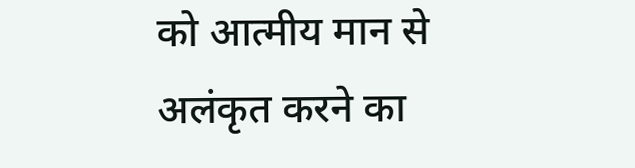को आत्मीय मान से अलंकृत करने का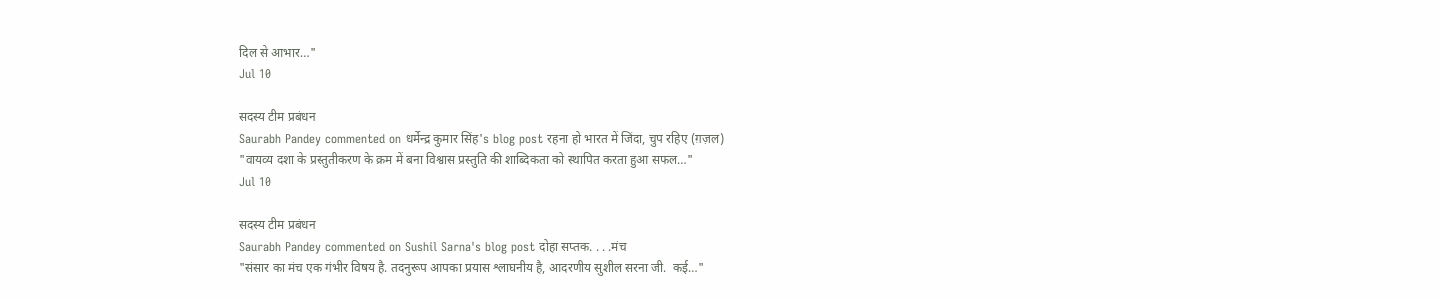दिल से आभार…"
Jul 10

सदस्य टीम प्रबंधन
Saurabh Pandey commented on धर्मेन्द्र कुमार सिंह's blog post रहना हो भारत में जिंदा, चुप रहिए (ग़ज़ल)
"वायव्य दशा के प्रस्तुतीकरण के क्रम में बना विश्वास प्रस्तुति की शाब्दिकता को स्थापित करता हुआ सफल…"
Jul 10

सदस्य टीम प्रबंधन
Saurabh Pandey commented on Sushil Sarna's blog post दोहा सप्तक. . . .मंच
"संसार का मंच एक गंभीर विषय है. तदनुरूप आपका प्रयास श्लाघनीय है, आदरणीय सुशील सरना जी.  कई…"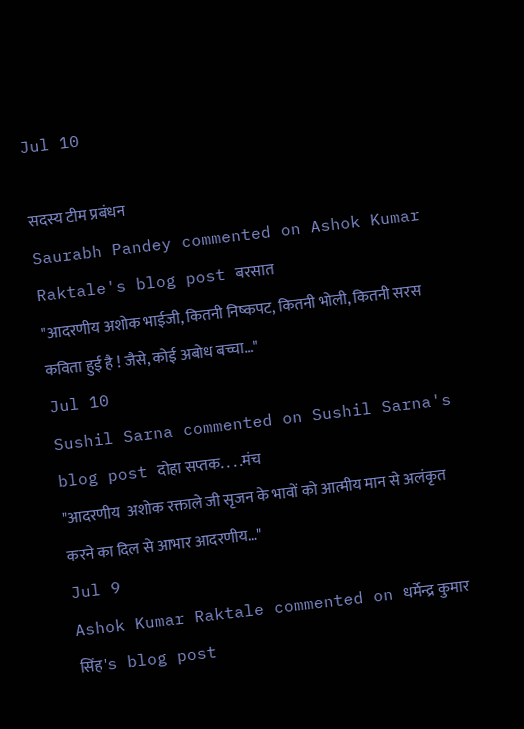Jul 10

सदस्य टीम प्रबंधन
Saurabh Pandey commented on Ashok Kumar Raktale's blog post बरसात
"आदरणीय अशोक भाईजी, कितनी निष्कपट, कितनी भोली, कितनी सरस कविता हुई है ! जैसे, कोई अबोध बच्चा…"
Jul 10
Sushil Sarna commented on Sushil Sarna's blog post दोहा सप्तक. . . .मंच
"आदरणीय  अशोक रक्ताले जी सृजन के भावों को आत्मीय मान से अलंकृत करने का दिल से आभार आदरणीय…"
Jul 9
Ashok Kumar Raktale commented on धर्मेन्द्र कुमार सिंह's blog post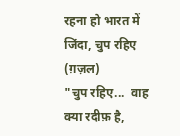रहना हो भारत में जिंदा, चुप रहिए (ग़ज़ल)
"चुप रहिए...  वाह  क्या रदीफ़ है,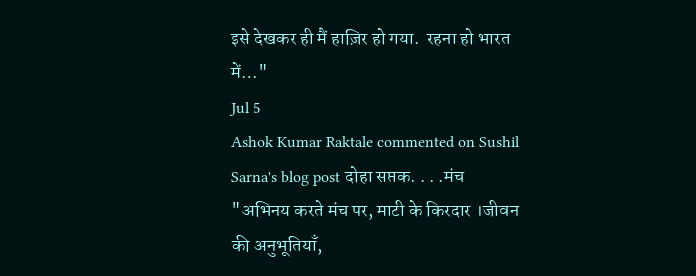इसे देखकर ही मैं हाज़िर हो गया.  रहना हो भारत में…"
Jul 5
Ashok Kumar Raktale commented on Sushil Sarna's blog post दोहा सप्तक. . . .मंच
"अभिनय करते मंच पर, माटी के किरदार ।जीवन की अनुभूतियाँ,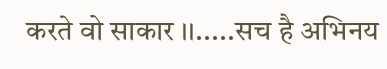करते वो साकार ।।.....सच है अभिनय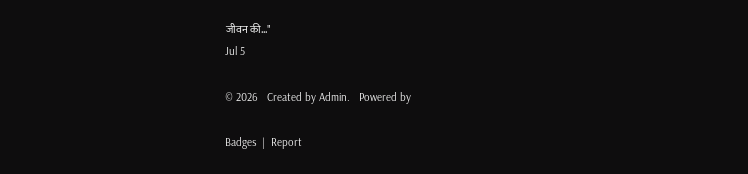जीवन की…"
Jul 5

© 2026   Created by Admin.   Powered by

Badges  |  Report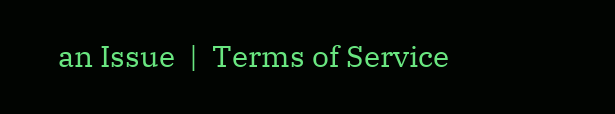an Issue  |  Terms of Service